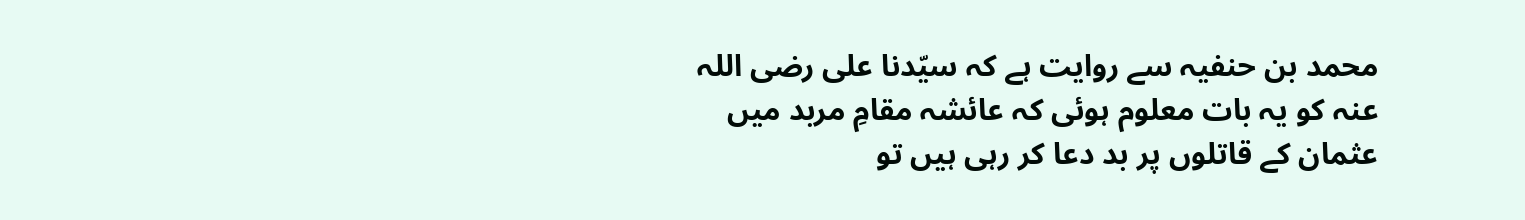محمد بن حنفیہ سے روایت ہے کہ سیّدنا علی رضی اللہ عنہ کو یہ بات معلوم ہوئی کہ عائشہ مقامِ مربد میں عثمان کے قاتلوں پر بد دعا کر رہی ہیں تو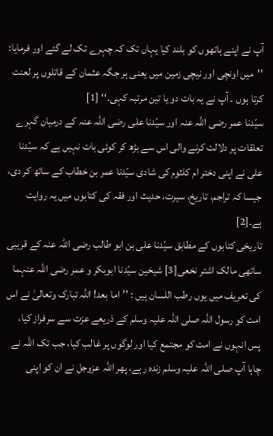آپ نے اپنے ہاتھوں کو بلند کیا یہاں تک کہ چہرے تک لے گئے اور فرمایا: ’’میں اونچی اور نیچی زمین میں یعنی ہر جگہ عثمان کے قاتلوں پر لعنت کرتا ہوں ۔ آپ نے یہ بات دو یا تین مرتبہ کہی۔‘‘ [1]
سیّدنا عمر رضی اللہ عنہ اور سیّدنا علی رضی اللہ عنہ کے درمیان گہرے تعلقات پر دلالت کرنے والی اس سے بڑھ کر کوئی بات نہیں ہے کہ سیّدنا علی نے اپنی دختر ام کلثوم کی شادی سیّدنا عمر بن خطاب کے ساتھ کر دی، جیسا کہ تراجم، تاریخ، سیرت، حدیث اور فقہ کی کتابوں میں یہ روایت ہے۔[2]
تاریخی کتابوں کے مطابق سیّدنا علی بن ابو طالب رضی اللہ عنہ کے قریبی ساتھی مالک اشتر نخعی[3] شیخین سیّدنا ابوبکر و عمر رضی اللہ عنہما کی تعریف میں یوں رطب اللسان ہیں : ’’اما بعد! اللہ تبارک وتعالیٰ نے اس امت کو رسول اللہ صلی اللہ علیہ وسلم کے ذریعے عزت سے سرفراز کیا، پس انہوں نے امت کو مجتمع کیا اور لوگوں پر غالب کیا، جب تک اللہ نے چاہا آپ صلی اللہ علیہ وسلم زندہ رہے، پھر اللہ عزوجل نے ان کو اپنی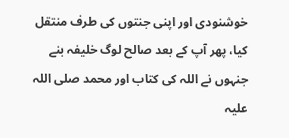خوشنودی اور اپنی جنتوں کی طرف منتقل کیا، پھر آپ کے بعد صالح لوگ خلیفہ بنے جنہوں نے اللہ کی کتاب اور محمد صلی اللہ علیہ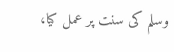وسلم کی سنت پر عمل کیا،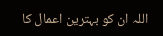اللہ ان کو بہترین اعمال کا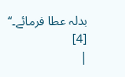بدلہ عطا فرمائے۔‘‘ [4]
|